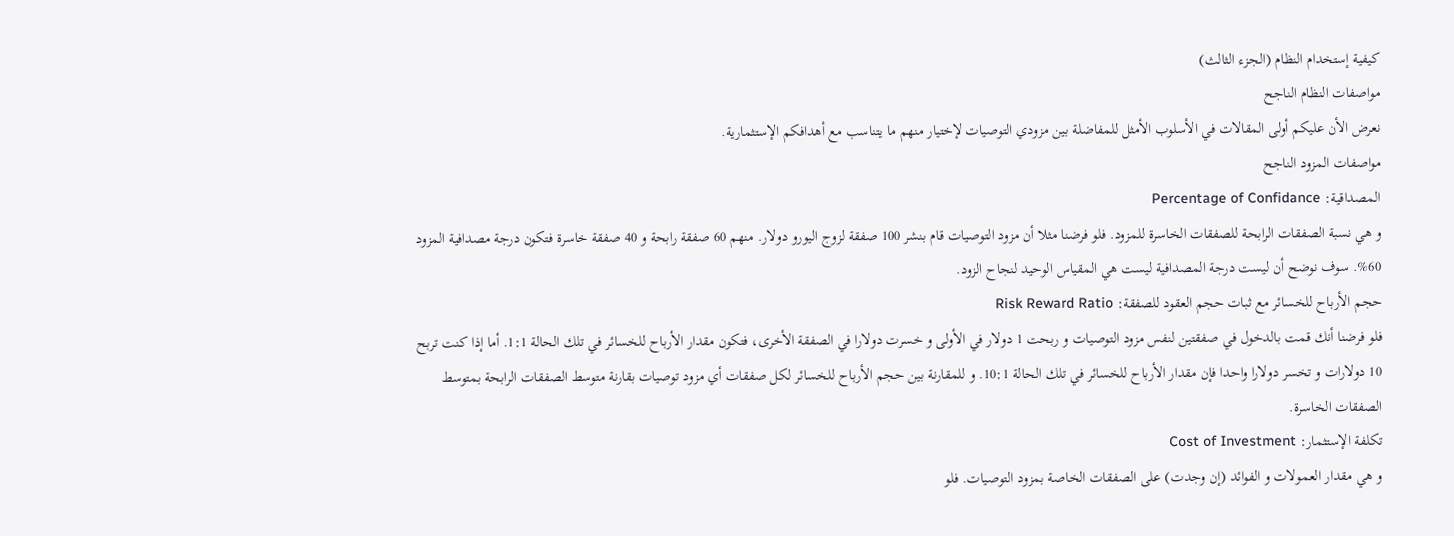كيفية إستخدام النظام (الجزء الثالث)
مواصفات النظام الناجح
نعرض الأن عليكم أولى المقالات في الأسلوب الأمثل للمفاضلة بين مزودي التوصيات لإختيار منهم ما يتناسب مع أهدافكم الإستثمارية.
مواصفات المزود الناجح
المصداقية: Percentage of Confidance
و هي نسبة الصفقات الرابحة للصفقات الخاسرة للمزود. فلو فرضنا مثلا أن مزود التوصيات قام بنشر 100 صفقة لزوج اليورو دولار. منهم 60 صفقة رابحة و 40 صفقة خاسرة فتكون درجة مصدافية المزود 60%. سوف نوضح أن ليست درجة المصدافية ليست هي المقياس الوحيد لنجاح الزود.
حجم الأرباح للخسائر مع ثبات حجم العقود للصفقة: Risk Reward Ratio
فلو فرضنا أنك قمت بالدخول في صفقتين لنفس مزود التوصيات و ربحت 1 دولار في الأولى و خسرت دولارا في الصفقة الأخرى، فتكون مقدار الأرباح للخسائر في تلك الحالة 1:1. أما إذا كنت تربح 10 دولارات و تخسر دولارا واحدا فإن مقدار الأرباح للخسائر في تلك الحالة 10:1. و للمقارنة بين حجم الأرباح للخسائر لكل صفقات أي مزود توصيات بقارنة متوسط الصفقات الرابحة بمتوسط الصفقات الخاسرة.
تكلفة الإستثمار: Cost of Investment
و هي مقدار العمولات و الفوائد (إن وجدت) على الصفقات الخاصة بمزود التوصيات. فلو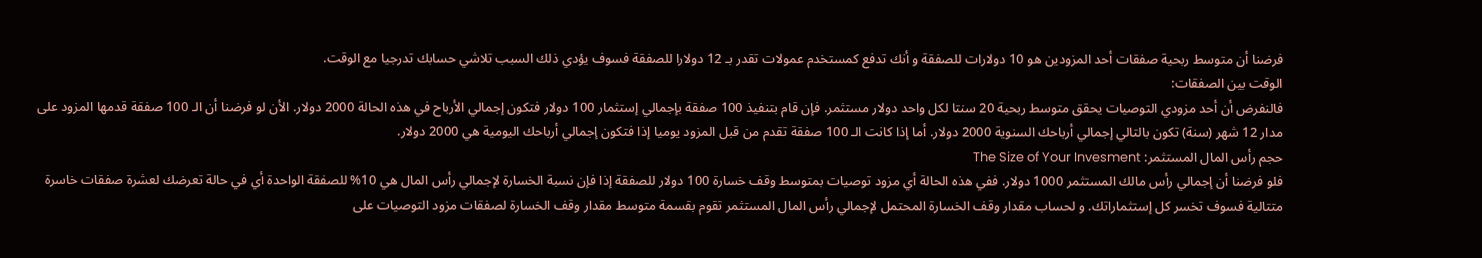فرضنا أن متوسط ربحية صفقات أحد المزودين هو 10 دولارات للصفقة و أنك تدفع كمستخدم عمولات تقدر بـ 12 دولارا للصفقة فسوف يؤدي ذلك السبب تلاشي حسابك تدرجيا مع الوقت.
الوقت بين الصفقات:
فالنفرض أن أحد مزودي التوصيات يحقق متوسط ربحية 20 سنتا لكل واحد دولار مستثمر. فإن قام بتنفيذ 100 صفقة بإجمالي إستثمار 100 دولار فتكون إجمالي الأرباح في هذه الحالة 2000 دولار. الأن لو فرضنا أن الـ 100 صفقة قدمها المزود على مدار 12 شهر (سنة) تكون بالتالي إجمالي أرباحك السنوية 2000 دولار. أما إذا كانت الـ 100 صفقة تقدم من قبل المزود يوميا إذا فتكون إجمالي أرباحك اليومية هي 2000 دولار.
حجم رأس المال المستثمر: The Size of Your Invesment
فلو فرضنا أن إجمالي رأس مالك المستثمر 1000 دولار. ففي هذه الحالة أي مزود توصيات بمتوسط وقف خسارة 100 دولار للصفقة إذا فإن نسبة الخسارة لإجمالي رأس المال هي 10% للصفقة الواحدة أي في حالة تعرضك لعشرة صفقات خاسرة متتالية فسوف تخسر كل إستثماراتك. و لحساب مقدار وقف الخسارة المحتمل لإجمالي رأس المال المستثمر تقوم بقسمة متوسط مقدار وقف الخسارة لصفقات مزود التوصيات على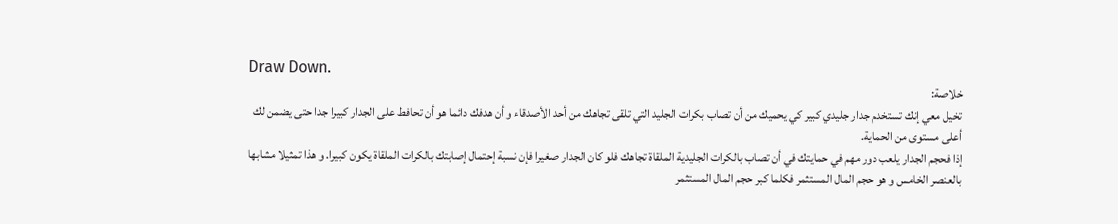Draw Down.
خلاصة:
تخيل معي إنك تستخدم جدار جليدي كبير كي يحميك من أن تصاب بكرات الجليد التي تلقى تجاهك من أحد الأصدقاء و أن هدفك دائما هو أن تحافط على الجدار كبيرا جدا حتى يضمن لك أعلى مستوى من الحماية.
إذا فحجم الجدار يلعب دور مهم في حمايتك في أن تصاب بالكرات الجليدية الملقاة تجاهك فلو كان الجدار صغيرا فإن نسبة إحتمال إصابتك بالكرات الملقاة يكون كبيرا. و هذا تمثيلا مشابها بالعنصر الخامس و هو حجم المال المستثمر فكلما كبر حجم المال المستثمر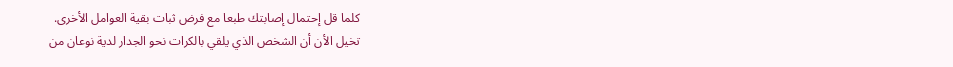كلما قل إحتمال إصابتك طبعا مع فرض ثبات بقية العوامل الأخرى.
تخيل الأن أن الشخص الذي يلقي بالكرات نحو الجدار لدية نوعان من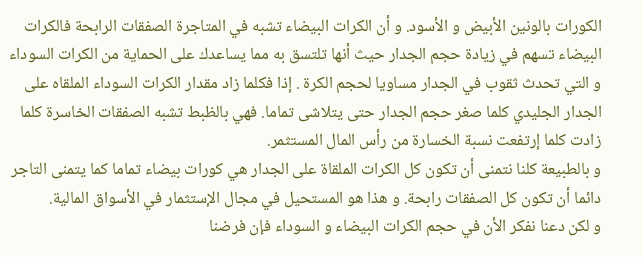الكورات بالونين الأبيض و الأسود. و أن الكرات البيضاء تشبه في المتاجرة الصفقات الرابحة فالكرات البيضاء تسهم في زيادة حجم الجدار حيث أنها تلتسق به مما يساعدك على الحماية من الكرات السوداء و التي تحدث ثقوب في الجدار مساويا لحجم الكرة . إذا فكلما زاد مقدار الكرات السوداء الملقاه على الجدار الجليدي كلما صغر حجم الجدار حتى يتلاشى تماما. فهي بالظبط تشبه الصفقات الخاسرة كلما زادت كلما إرتفعت نسبة الخسارة من رأس المال المستثمر.
و بالطبيعة كلنا نتمنى أن تكون كل الكرات الملقاة على الجدار هي كورات بيضاء تماما كما يتمنى التاجر دائما أن تكون كل الصفقات رابحة. و هذا هو المستحيل في مجال الإستثمار في الأسواق المالية.
و لكن دعنا نفكر الأن في حجم الكرات البيضاء و السوداء فإن فرضنا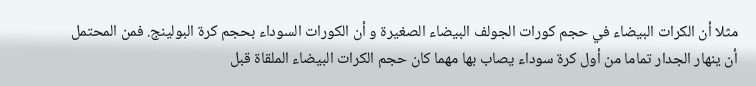مثلا أن الكرات البيضاء في حجم كورات الجولف البيضاء الصغيرة و أن الكورات السوداء بحجم كرة البولينج. فمن المحتمل أن ينهار الجدار تماما من أول كرة سوداء يصاب بها مهما كان حجم الكرات البيضاء الملقاة قبل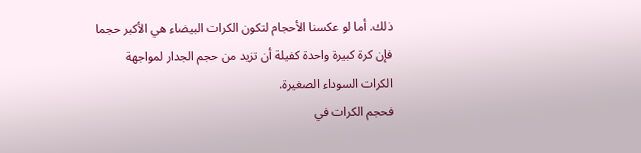ذلك. أما لو عكسنا الأحجام لتكون الكرات البيضاء هي الأكبر حجما فإن كرة كبيرة واحدة كفيلة أن تزيد من حجم الجدار لمواجهة الكرات السوداء الصغيرة.
فحجم الكرات في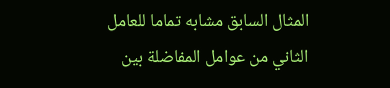المثال السابق مشابه تماما للعامل الثاني من عوامل المفاضلة بين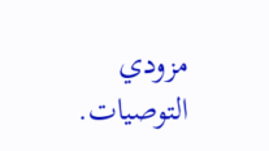مزودي التوصيات.